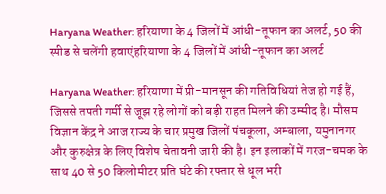Haryana Weather: हरियाणा के 4 जिलों में आंधी-तूफान का अलर्ट, 50 की स्पीड से चलेंगी हवाएंहरियाणा के 4 जिलों में आंधी-तूफान का अलर्ट

Haryana Weather: हरियाणा में प्री-मानसून की गतिविधियां तेज हो गई हैं, जिससे तपती गर्मी से जूझ रहे लोगों को बड़ी राहत मिलने की उम्मीद है। मौसम विज्ञान केंद्र ने आज राज्य के चार प्रमुख जिलों पंचकूला, अम्बाला, यमुनानगर और कुरुक्षेत्र के लिए विशेष चेतावनी जारी की है। इन इलाकों में गरज-चमक के साथ 40 से 50 किलोमीटर प्रति घंटे की रफ्तार से धूल भरी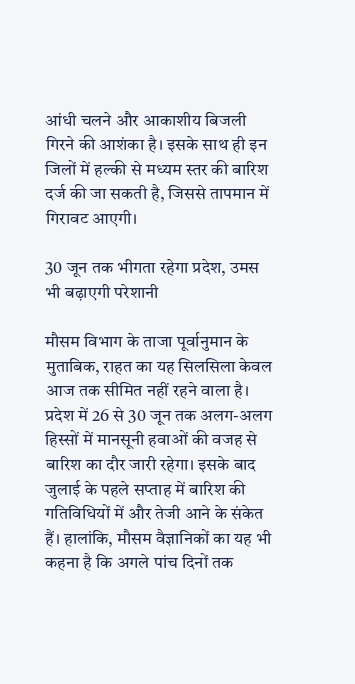आंधी चलने और आकाशीय बिजली गिरने की आशंका है। इसके साथ ही इन जिलों में हल्की से मध्यम स्तर की बारिश दर्ज की जा सकती है, जिससे तापमान में गिरावट आएगी।

30 जून तक भीगता रहेगा प्रदेश, उमस भी बढ़ाएगी परेशानी

मौसम विभाग के ताजा पूर्वानुमान के मुताबिक, राहत का यह सिलसिला केवल आज तक सीमित नहीं रहने वाला है। प्रदेश में 26 से 30 जून तक अलग-अलग हिस्सों में मानसूनी हवाओं की वजह से बारिश का दौर जारी रहेगा। इसके बाद जुलाई के पहले सप्ताह में बारिश की गतिविधियों में और तेजी आने के संकेत हैं। हालांकि, मौसम वैज्ञानिकों का यह भी कहना है कि अगले पांच दिनों तक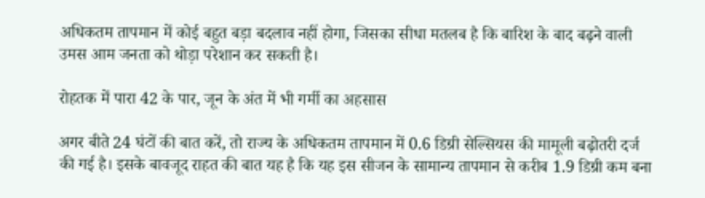अधिकतम तापमान में कोई बहुत बड़ा बदलाव नहीं होगा, जिसका सीधा मतलब है कि बारिश के बाद बढ़ने वाली उमस आम जनता को थोड़ा परेशान कर सकती है।

रोहतक में पारा 42 के पार, जून के अंत में भी गर्मी का अहसास

अगर बीते 24 घंटों की बात करें, तो राज्य के अधिकतम तापमान में 0.6 डिग्री सेल्सियस की मामूली बढ़ोतरी दर्ज की गई है। इसके बावजूद राहत की बात यह है कि यह इस सीजन के सामान्य तापमान से करीब 1.9 डिग्री कम बना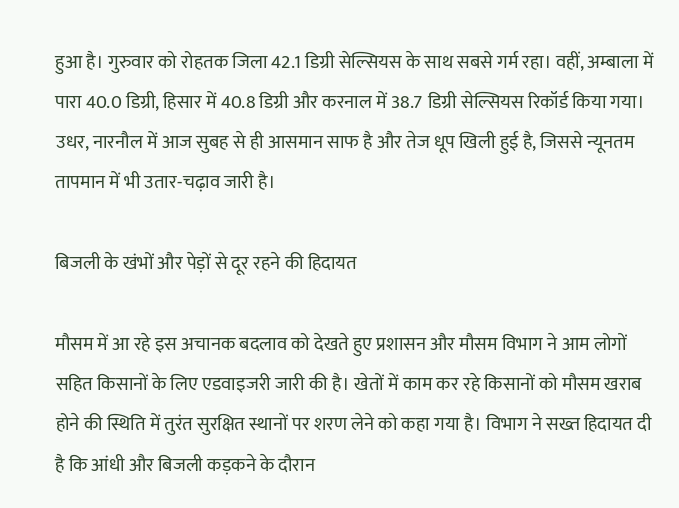हुआ है। गुरुवार को रोहतक जिला 42.1 डिग्री सेल्सियस के साथ सबसे गर्म रहा। वहीं, अम्बाला में पारा 40.0 डिग्री, हिसार में 40.8 डिग्री और करनाल में 38.7 डिग्री सेल्सियस रिकॉर्ड किया गया। उधर, नारनौल में आज सुबह से ही आसमान साफ है और तेज धूप खिली हुई है, जिससे न्यूनतम तापमान में भी उतार-चढ़ाव जारी है।

बिजली के खंभों और पेड़ों से दूर रहने की हिदायत

मौसम में आ रहे इस अचानक बदलाव को देखते हुए प्रशासन और मौसम विभाग ने आम लोगों सहित किसानों के लिए एडवाइजरी जारी की है। खेतों में काम कर रहे किसानों को मौसम खराब होने की स्थिति में तुरंत सुरक्षित स्थानों पर शरण लेने को कहा गया है। विभाग ने सख्त हिदायत दी है कि आंधी और बिजली कड़कने के दौरान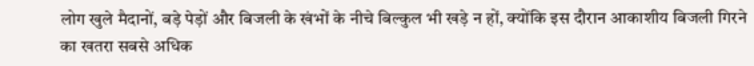लोग खुले मैदानों, बड़े पेड़ों और बिजली के खंभों के नीचे बिल्कुल भी खड़े न हों, क्योंकि इस दौरान आकाशीय बिजली गिरने का खतरा सबसे अधिक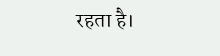रहता है।